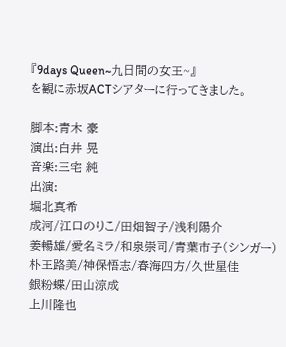『9days Queen~九日間の女王~』
を観に赤坂ACTシアターに行ってきました。

脚本:青木 豪
演出:白井 晃
音楽:三宅 純
出演:
堀北真希
成河/江口のりこ/田畑智子/浅利陽介
姜暢雄/愛名ミラ/和泉崇司/青葉市子(シンガー)
朴王路美/神保悟志/春海四方/久世星佳
銀粉蝶/田山涼成
上川隆也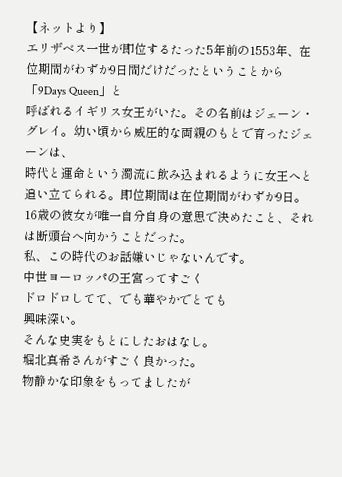【ネットより】
エリザベス一世が即位するたった5年前の1553年、在位期間がわずか9日間だけだったということから「9Days Queen」と
呼ばれるイギリス女王がいた。その名前はジェーン・グレイ。幼い頃から威圧的な両親のもとで育ったジェーンは、
時代と運命という濁流に飲み込まれるように女王へと追い立てられる。即位期間は在位期間がわずか9日。
16歳の彼女が唯一自分自身の意思で決めたこと、それは断頭台へ向かうことだった。
私、この時代のお話嫌いじゃないんです。
中世ヨーロッパの王宮ってすごく
ドロドロしてて、でも華やかでとても
興味深い。
そんな史実をもとにしたおはなし。
堀北真希さんがすごく良かった。
物静かな印象をもってましたが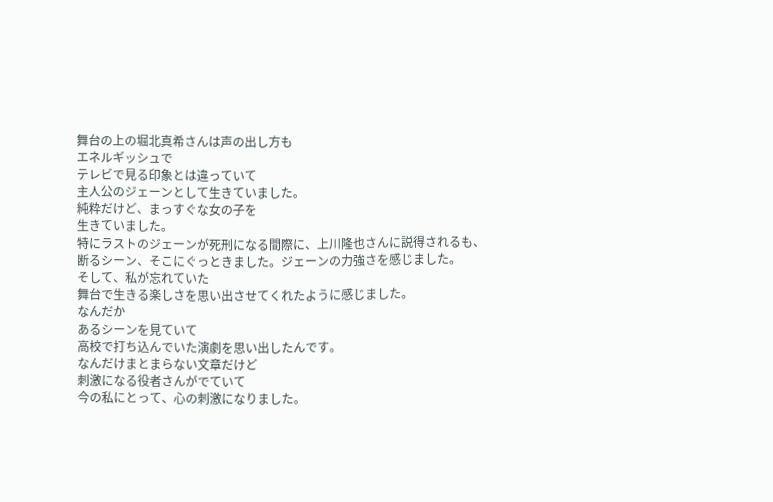舞台の上の堀北真希さんは声の出し方も
エネルギッシュで
テレビで見る印象とは違っていて
主人公のジェーンとして生きていました。
純粋だけど、まっすぐな女の子を
生きていました。
特にラストのジェーンが死刑になる間際に、上川隆也さんに説得されるも、断るシーン、そこにぐっときました。ジェーンの力強さを感じました。
そして、私が忘れていた
舞台で生きる楽しさを思い出させてくれたように感じました。
なんだか
あるシーンを見ていて
高校で打ち込んでいた演劇を思い出したんです。
なんだけまとまらない文章だけど
刺激になる役者さんがでていて
今の私にとって、心の刺激になりました。